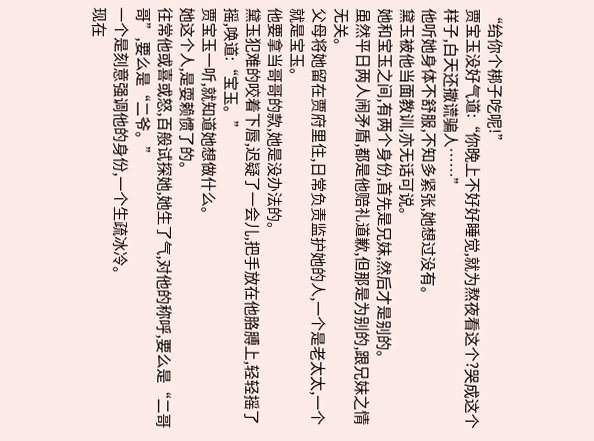“给你个梆子吃呢!”
贾宝玉没好气道:“你晚上不好好睡觉,就为熬夜看这个?哭成这个样子,白天还撒谎骗人……”
他听她身体不舒服,不知多紧张,她想过没有。
黛玉被他当面教训,亦无话可说。
她和宝玉之间,有两个身份,首先是兄妹,然后才是别的。
虽然平日两人闹矛盾,都是他赔礼道歉,但那是为别的,跟兄妹之情无关。
父母将她留在贾府里住,日常负责监护她的人,一个是老太太,一个就是宝玉。
他要拿当哥哥的款,她是没办法的。
黛玉犯难的咬着下唇,迟疑了一会儿,把手放在他胳膊上,轻轻摇了摇,唤道:“宝玉。”
贾宝玉一听,就知道她想做什么。
她这个人,是耍赖惯了的。
往常他或喜或怒,百般试探她,她生了气,对他的称呼,要么是“二哥哥”,要么是“二爷。”
一个是刻意强调他的身份,一个生疏冰冷。
现在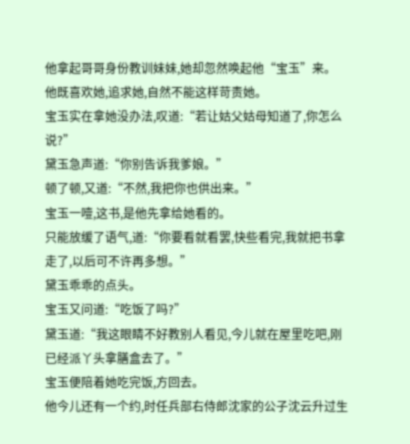他拿起哥哥身份教训妹妹,她却忽然唤起他“宝玉”来。
他既喜欢她,追求她,自然不能这样苛责她。
宝玉实在拿她没办法,叹道:“若让姑父姑母知道了,你怎么说?”
黛玉急声道:“你别告诉我爹娘。”
顿了顿,又道:“不然,我把你也供出来。”
宝玉一噎,这书,是他先拿给她看的。
只能放缓了语气,道:“你要看就看罢,快些看完,我就把书拿走了,以后可不许再多想。”
黛玉乖乖的点头。
宝玉又问道:“吃饭了吗?”
黛玉道:“我这眼睛不好教别人看见,今儿就在屋里吃吧,刚已经派丫头拿膳盒去了。”
宝玉便陪着她吃完饭,方回去。
他今儿还有一个约,时任兵部右侍郎沈家的公子沈云升过生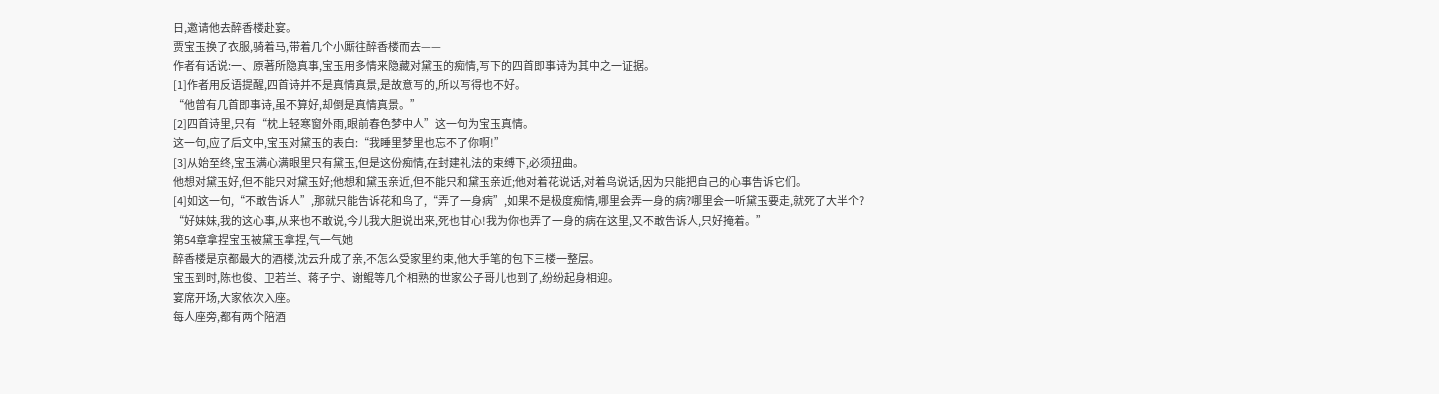日,邀请他去醉香楼赴宴。
贾宝玉换了衣服,骑着马,带着几个小厮往醉香楼而去——
作者有话说:一、原著所隐真事,宝玉用多情来隐藏对黛玉的痴情,写下的四首即事诗为其中之一证据。
[1]作者用反语提醒,四首诗并不是真情真景,是故意写的,所以写得也不好。
“他曾有几首即事诗,虽不算好,却倒是真情真景。”
[2]四首诗里,只有“枕上轻寒窗外雨,眼前春色梦中人”这一句为宝玉真情。
这一句,应了后文中,宝玉对黛玉的表白:“我睡里梦里也忘不了你啊!”
[3]从始至终,宝玉满心满眼里只有黛玉,但是这份痴情,在封建礼法的束缚下,必须扭曲。
他想对黛玉好,但不能只对黛玉好;他想和黛玉亲近,但不能只和黛玉亲近;他对着花说话,对着鸟说话,因为只能把自己的心事告诉它们。
[4]如这一句,“不敢告诉人”,那就只能告诉花和鸟了,“弄了一身病”,如果不是极度痴情,哪里会弄一身的病?哪里会一听黛玉要走,就死了大半个?
“好妹妹,我的这心事,从来也不敢说,今儿我大胆说出来,死也甘心!我为你也弄了一身的病在这里,又不敢告诉人,只好掩着。”
第54章拿捏宝玉被黛玉拿捏,气一气她
醉香楼是京都最大的酒楼,沈云升成了亲,不怎么受家里约束,他大手笔的包下三楼一整层。
宝玉到时,陈也俊、卫若兰、蒋子宁、谢鲲等几个相熟的世家公子哥儿也到了,纷纷起身相迎。
宴席开场,大家依次入座。
每人座旁,都有两个陪酒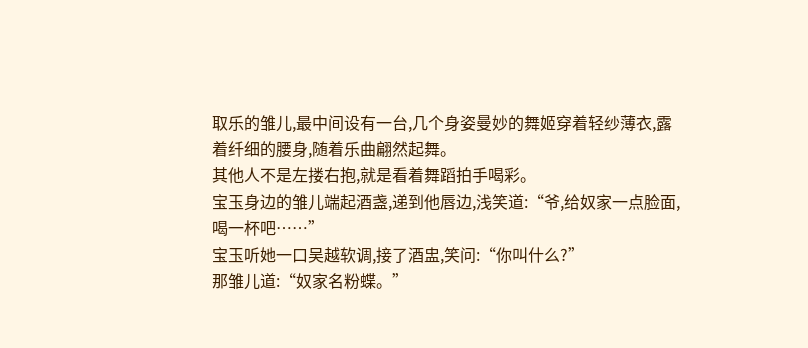取乐的雏儿,最中间设有一台,几个身姿曼妙的舞姬穿着轻纱薄衣,露着纤细的腰身,随着乐曲翩然起舞。
其他人不是左搂右抱,就是看着舞蹈拍手喝彩。
宝玉身边的雏儿端起酒盏,递到他唇边,浅笑道:“爷,给奴家一点脸面,喝一杯吧……”
宝玉听她一口吴越软调,接了酒盅,笑问:“你叫什么?”
那雏儿道:“奴家名粉蝶。”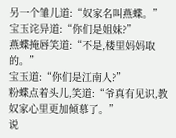另一个雏儿道:“奴家名叫燕蝶。”
宝玉诧异道:“你们是姐妹?”
燕蝶掩唇笑道:“不是,楼里妈妈取的。”
宝玉道:“你们是江南人?”
粉蝶点着头儿,笑道:“爷真有见识,教奴家心里更加倾慕了。”
说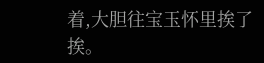着,大胆往宝玉怀里挨了挨。